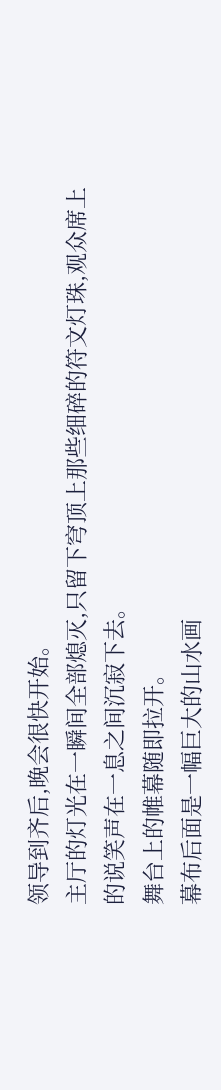领导到齐后,晚会很快开始。
主厅的灯光在一瞬间全部熄灭,只留下穹顶上那些细碎的符文灯珠,观众席上的说笑声在一息之间沉寂下去。
舞台上的帷幕随即拉开。
幕布后面是一幅巨大的山水画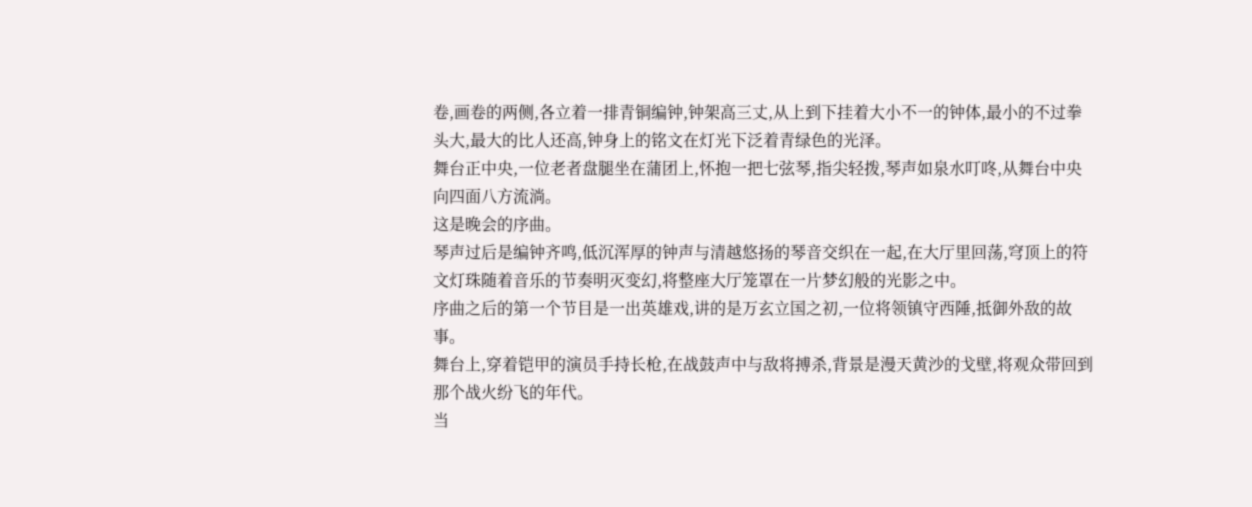卷,画卷的两侧,各立着一排青铜编钟,钟架高三丈,从上到下挂着大小不一的钟体,最小的不过拳头大,最大的比人还高,钟身上的铭文在灯光下泛着青绿色的光泽。
舞台正中央,一位老者盘腿坐在蒲团上,怀抱一把七弦琴,指尖轻拨,琴声如泉水叮咚,从舞台中央向四面八方流淌。
这是晚会的序曲。
琴声过后是编钟齐鸣,低沉浑厚的钟声与清越悠扬的琴音交织在一起,在大厅里回荡,穹顶上的符文灯珠随着音乐的节奏明灭变幻,将整座大厅笼罩在一片梦幻般的光影之中。
序曲之后的第一个节目是一出英雄戏,讲的是万玄立国之初,一位将领镇守西陲,抵御外敌的故事。
舞台上,穿着铠甲的演员手持长枪,在战鼓声中与敌将搏杀,背景是漫天黄沙的戈壁,将观众带回到那个战火纷飞的年代。
当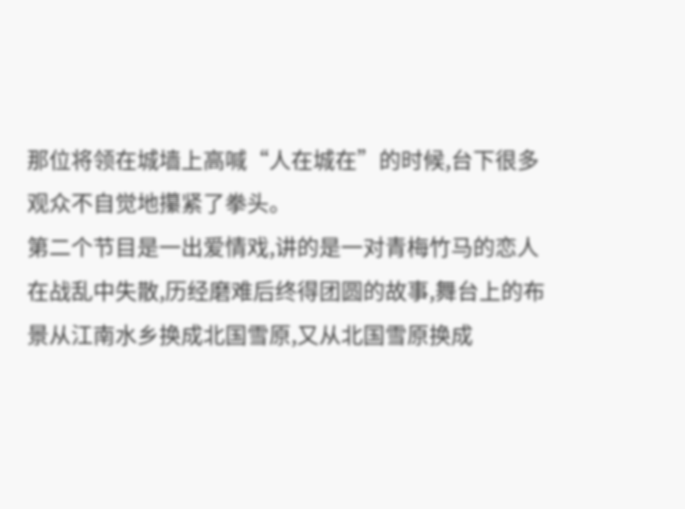那位将领在城墙上高喊“人在城在”的时候,台下很多观众不自觉地攥紧了拳头。
第二个节目是一出爱情戏,讲的是一对青梅竹马的恋人在战乱中失散,历经磨难后终得团圆的故事,舞台上的布景从江南水乡换成北国雪原,又从北国雪原换成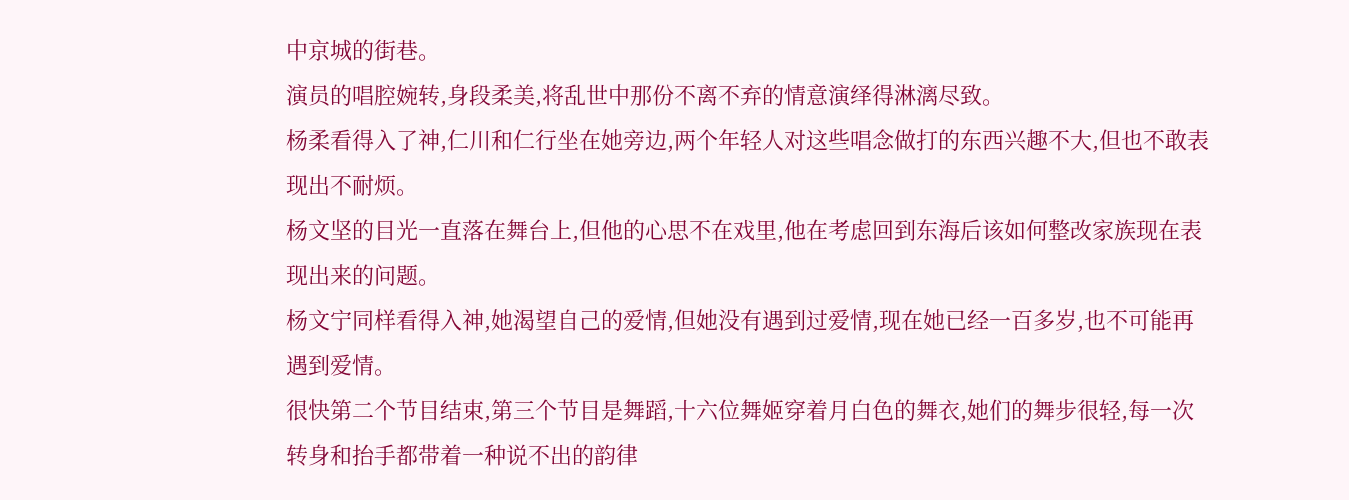中京城的街巷。
演员的唱腔婉转,身段柔美,将乱世中那份不离不弃的情意演绎得淋漓尽致。
杨柔看得入了神,仁川和仁行坐在她旁边,两个年轻人对这些唱念做打的东西兴趣不大,但也不敢表现出不耐烦。
杨文坚的目光一直落在舞台上,但他的心思不在戏里,他在考虑回到东海后该如何整改家族现在表现出来的问题。
杨文宁同样看得入神,她渴望自己的爱情,但她没有遇到过爱情,现在她已经一百多岁,也不可能再遇到爱情。
很快第二个节目结束,第三个节目是舞蹈,十六位舞姬穿着月白色的舞衣,她们的舞步很轻,每一次转身和抬手都带着一种说不出的韵律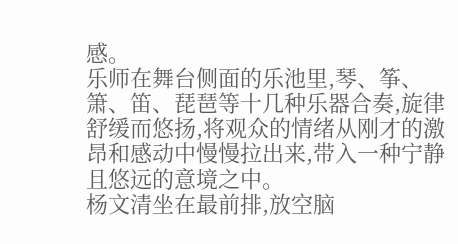感。
乐师在舞台侧面的乐池里,琴、筝、箫、笛、琵琶等十几种乐器合奏,旋律舒缓而悠扬,将观众的情绪从刚才的激昂和感动中慢慢拉出来,带入一种宁静且悠远的意境之中。
杨文清坐在最前排,放空脑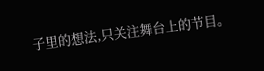子里的想法,只关注舞台上的节目。